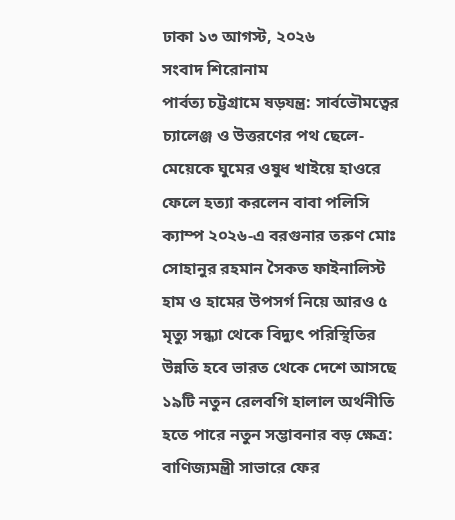ঢাকা ১৩ আগস্ট, ২০২৬
সংবাদ শিরোনাম
পার্বত্য চট্টগ্রামে ষড়যন্ত্র: সার্বভৌমত্বের চ্যালেঞ্জ ও উত্তরণের পথ ছেলে-মেয়েকে ঘুমের ওষুধ খাইয়ে হাওরে ফেলে হত্যা করলেন বাবা পলিসি ক্যাম্প ২০২৬-এ বরগুনার তরুণ মোঃ সোহানুর রহমান সৈকত ফাইনালিস্ট হাম ও হামের উপসর্গ নিয়ে আরও ৫ মৃত্যু সন্ধ্যা থেকে বিদ্যুৎ পরিস্থিতির উন্নতি হবে ভারত থেকে দেশে আসছে ১৯টি নতুন রেলবগি হালাল অর্থনীতি হতে পারে নতুন সম্ভাবনার বড় ক্ষেত্র: বাণিজ্যমন্ত্রী সাভারে ফের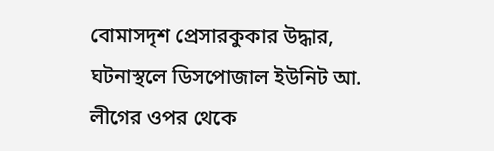বোমাসদৃশ প্রেসারকুকার উদ্ধার, ঘটনাস্থলে ডিসপোজাল ইউনিট আ. লীগের ওপর থেকে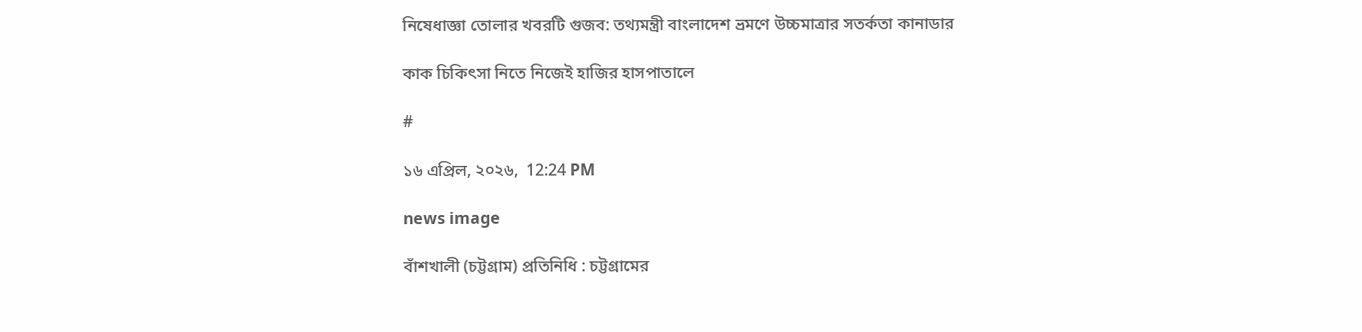নিষেধাজ্ঞা তোলার খবরটি গুজব: তথ্যমন্ত্রী বাংলাদেশ ভ্রমণে উচ্চমাত্রার সতর্কতা কানাডার

কাক চিকিৎসা নিতে নিজেই হাজির হাসপাতালে

#

১৬ এপ্রিল, ২০২৬,  12:24 PM

news image

বাঁশখালী (চট্টগ্রাম) প্রতিনিধি : চট্টগ্রামের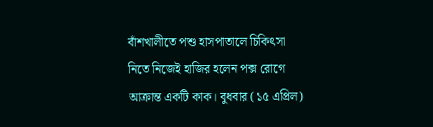বাঁশখালীতে পশু হাসপাতালে চিকিৎসা নিতে নিজেই হাজির হলেন পক্স রোগে আক্রান্ত একটি কাক। বুধবার (১৫ এপ্রিল)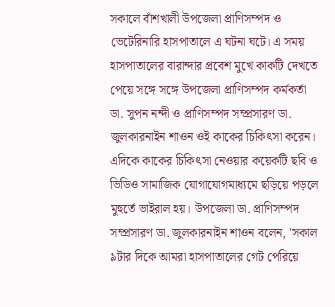সকালে বাঁশখালী উপজেলা প্রাণিসম্পদ ও ভেটেরিনারি হাসপাতালে এ ঘটনা ঘটে। এ সময় হাসপাতালের বারান্দার প্রবেশ মুখে কাকটি দেখতে পেয়ে সঙ্গে সঙ্গে উপজেলা প্রাণিসম্পদ কর্মকর্তা ডা. সুপন নন্দী ও প্রাণিসম্পদ সম্প্রসারণ ডা. জুলকারনাইন শাওন ওই কাকের চিকিৎসা করেন। এদিকে কাকের চিকিৎসা নেওয়ার কয়েকটি ছবি ও ভিডিও সামাজিক যোগাযোগমাধ্যমে ছড়িয়ে পড়লে মুহুর্তে ভাইরাল হয়। উপজেলা ডা. প্রাণিসম্পদ সম্প্রসারণ ডা. জুলকারনাইন শাওন বলেন, 'সকাল ৯টার দিকে আমরা হাসপাতালের গেট পেরিয়ে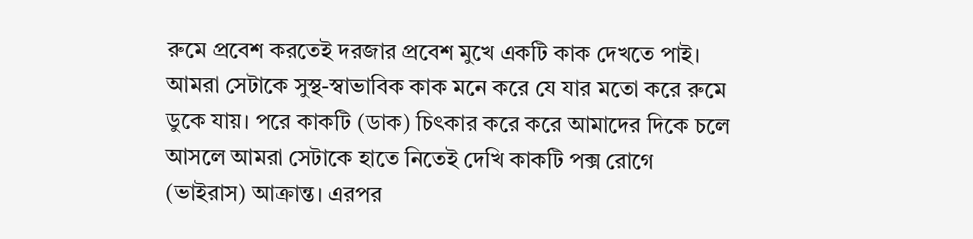রুমে প্রবেশ করতেই দরজার প্রবেশ মুখে একটি কাক দেখতে পাই। আমরা সেটাকে সুস্থ-স্বাভাবিক কাক মনে করে যে যার মতো করে রুমে ডুকে যায়। পরে কাকটি (ডাক) চিৎকার করে করে আমাদের দিকে চলে আসলে আমরা সেটাকে হাতে নিতেই দেখি কাকটি পক্স রোগে (ভাইরাস) আক্রান্ত। এরপর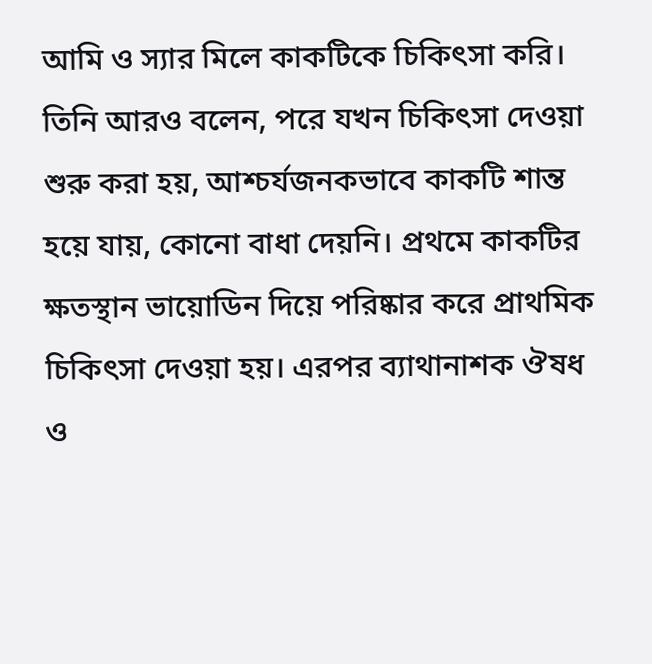আমি ও স্যার মিলে কাকটিকে চিকিৎসা করি। তিনি আরও বলেন, পরে যখন চিকিৎসা দেওয়া শুরু করা হয়, আশ্চর্যজনকভাবে কাকটি শান্ত হয়ে যায়, কোনো বাধা দেয়নি। প্রথমে কাকটির ক্ষতস্থান ভায়োডিন দিয়ে পরিষ্কার করে প্রাথমিক চিকিৎসা দেওয়া হয়। এরপর ব্যাথানাশক ঔষধ ও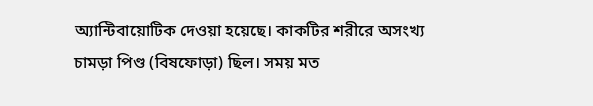অ্যান্টিবায়োটিক দেওয়া হয়েছে। কাকটির শরীরে অসংখ্য চামড়া পিণ্ড (বিষফোড়া) ছিল। সময় মত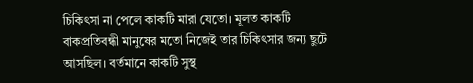চিকিৎসা না পেলে কাকটি মারা যেতো। মূলত কাকটি বাকপ্রতিবন্ধী মানুষের মতো নিজেই তার চিকিৎসার জন্য ছুটে আসছিল। বর্তমানে কাকটি সুস্থ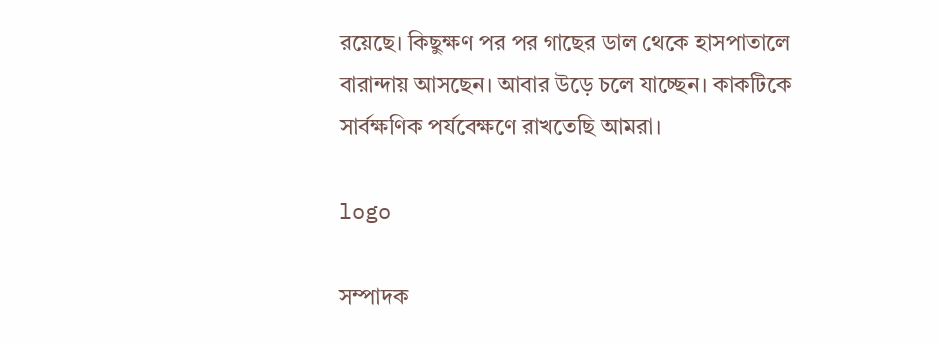রয়েছে। কিছুক্ষণ পর পর গাছের ডাল থেকে হাসপাতালে বারান্দায় আসছেন। আবার উড়ে চলে যাচ্ছেন। কাকটিকে সার্বক্ষণিক পর্যবেক্ষণে রাখতেছি আমরা।

logo

সম্পাদক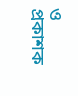ও প্রকাশক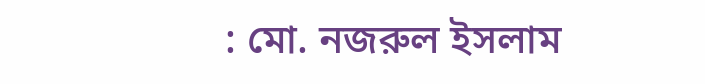: মো. নজরুল ইসলাম